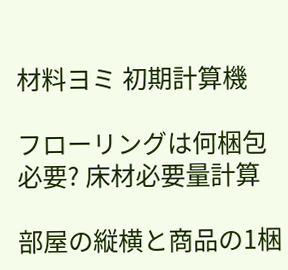材料ヨミ 初期計算機

フローリングは何梱包必要? 床材必要量計算

部屋の縦横と商品の1梱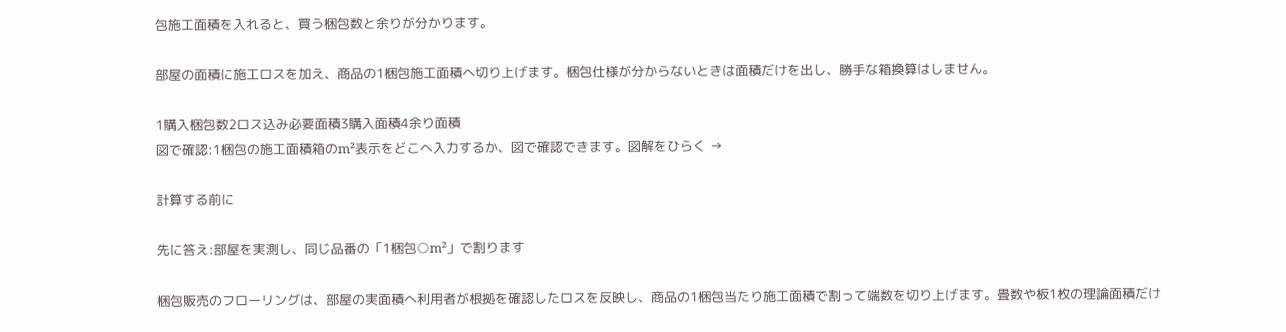包施工面積を入れると、買う梱包数と余りが分かります。

部屋の面積に施工ロスを加え、商品の1梱包施工面積へ切り上げます。梱包仕様が分からないときは面積だけを出し、勝手な箱換算はしません。

1購入梱包数2ロス込み必要面積3購入面積4余り面積
図で確認:1梱包の施工面積箱のm²表示をどこへ入力するか、図で確認できます。図解をひらく →

計算する前に

先に答え:部屋を実測し、同じ品番の「1梱包○m²」で割ります

梱包販売のフローリングは、部屋の実面積へ利用者が根拠を確認したロスを反映し、商品の1梱包当たり施工面積で割って端数を切り上げます。畳数や板1枚の理論面積だけ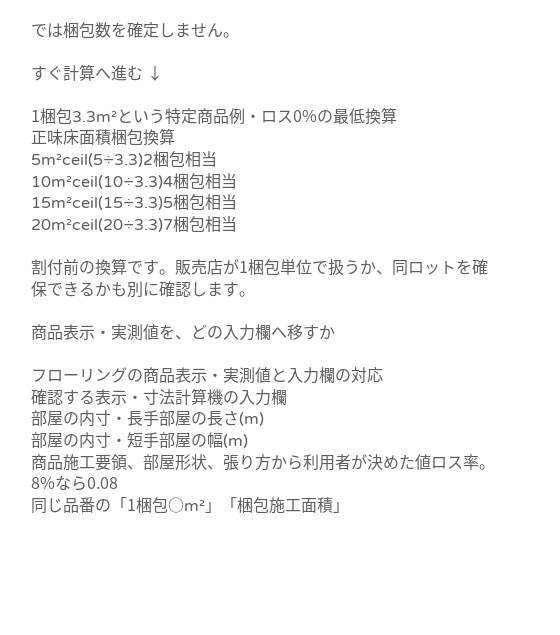では梱包数を確定しません。

すぐ計算へ進む ↓

1梱包3.3m²という特定商品例・ロス0%の最低換算
正味床面積梱包換算
5m²ceil(5÷3.3)2梱包相当
10m²ceil(10÷3.3)4梱包相当
15m²ceil(15÷3.3)5梱包相当
20m²ceil(20÷3.3)7梱包相当

割付前の換算です。販売店が1梱包単位で扱うか、同ロットを確保できるかも別に確認します。

商品表示・実測値を、どの入力欄へ移すか

フローリングの商品表示・実測値と入力欄の対応
確認する表示・寸法計算機の入力欄
部屋の内寸・長手部屋の長さ(m)
部屋の内寸・短手部屋の幅(m)
商品施工要領、部屋形状、張り方から利用者が決めた値ロス率。8%なら0.08
同じ品番の「1梱包○m²」「梱包施工面積」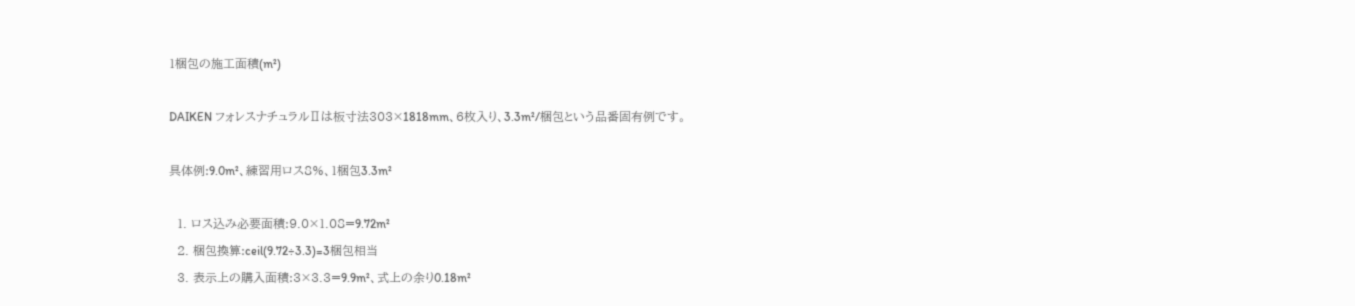1梱包の施工面積(m²)

DAIKEN フォレスナチュラルⅡは板寸法303×1818mm、6枚入り、3.3m²/梱包という品番固有例です。

具体例:9.0m²、練習用ロス8%、1梱包3.3m²

  1. ロス込み必要面積:9.0×1.08=9.72m²
  2. 梱包換算:ceil(9.72÷3.3)=3梱包相当
  3. 表示上の購入面積:3×3.3=9.9m²、式上の余り0.18m²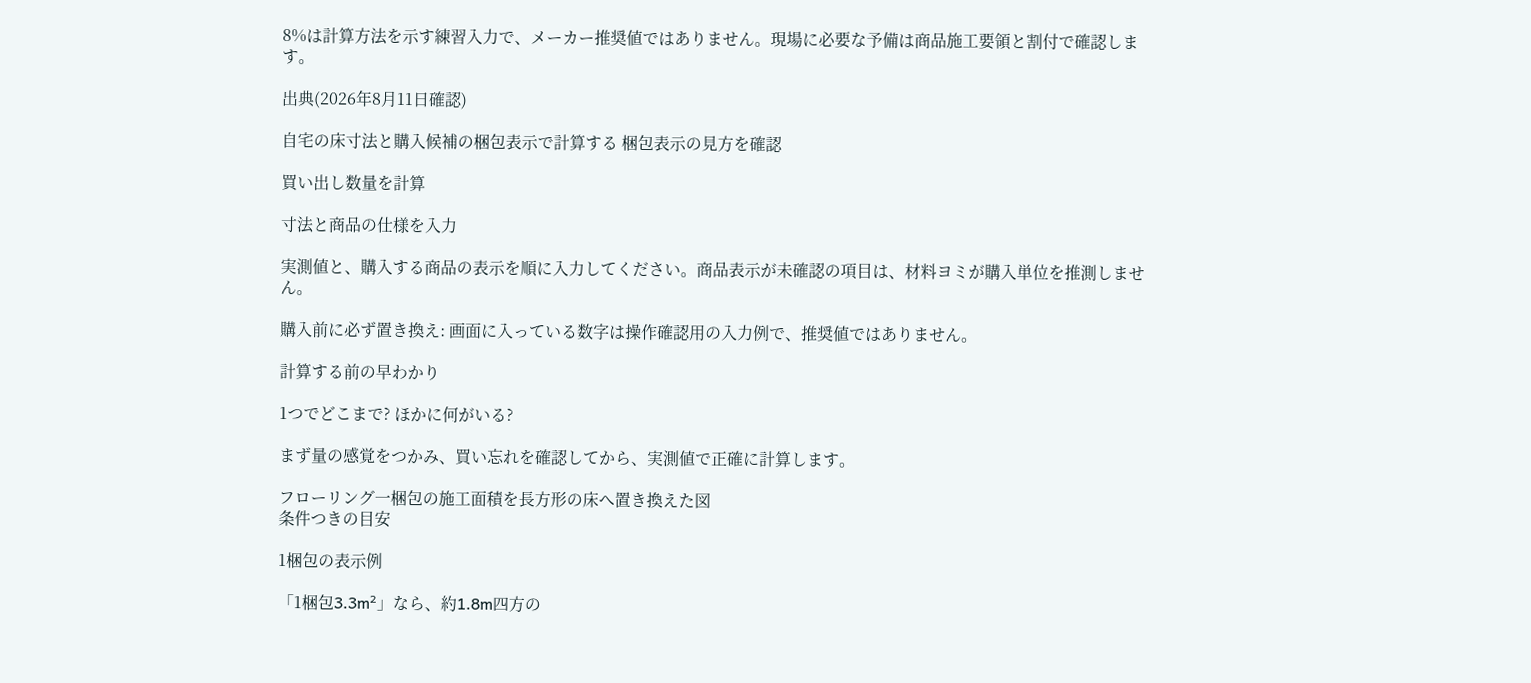8%は計算方法を示す練習入力で、メーカー推奨値ではありません。現場に必要な予備は商品施工要領と割付で確認します。

出典(2026年8月11日確認)

自宅の床寸法と購入候補の梱包表示で計算する 梱包表示の見方を確認

買い出し数量を計算

寸法と商品の仕様を入力

実測値と、購入する商品の表示を順に入力してください。商品表示が未確認の項目は、材料ヨミが購入単位を推測しません。

購入前に必ず置き換え: 画面に入っている数字は操作確認用の入力例で、推奨値ではありません。

計算する前の早わかり

1つでどこまで? ほかに何がいる?

まず量の感覚をつかみ、買い忘れを確認してから、実測値で正確に計算します。

フローリング一梱包の施工面積を長方形の床へ置き換えた図
条件つきの目安

1梱包の表示例

「1梱包3.3m²」なら、約1.8m四方の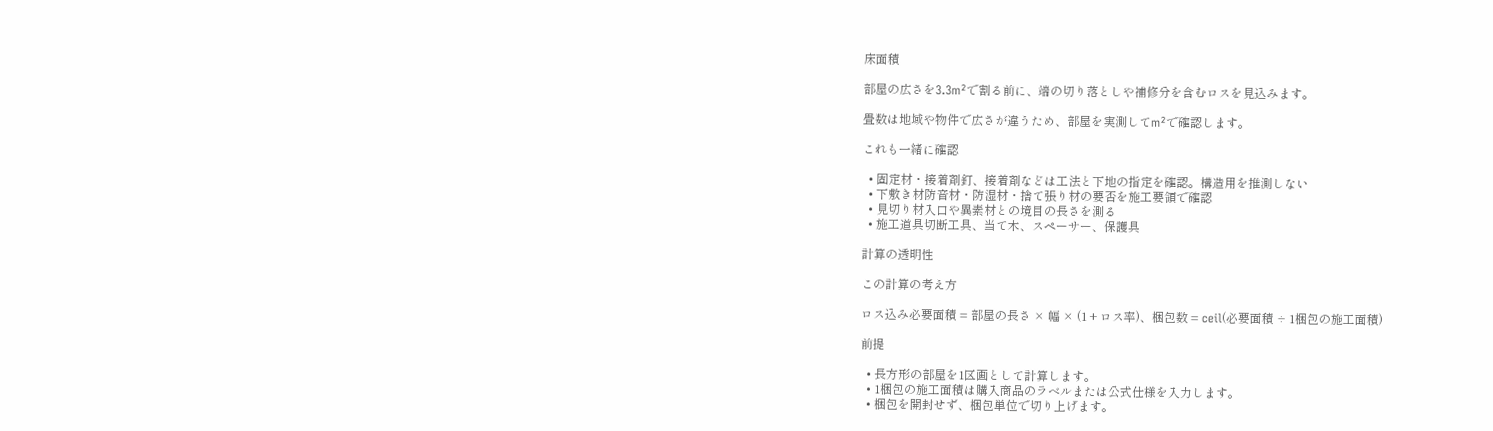床面積

部屋の広さを3.3m²で割る前に、端の切り落としや補修分を含むロスを見込みます。

畳数は地域や物件で広さが違うため、部屋を実測してm²で確認します。

これも一緒に確認

  • 固定材・接着剤釘、接着剤などは工法と下地の指定を確認。構造用を推測しない
  • 下敷き材防音材・防湿材・捨て張り材の要否を施工要領で確認
  • 見切り材入口や異素材との境目の長さを測る
  • 施工道具切断工具、当て木、スペーサー、保護具

計算の透明性

この計算の考え方

ロス込み必要面積 = 部屋の長さ × 幅 × (1 + ロス率)、梱包数 = ceil(必要面積 ÷ 1梱包の施工面積)

前提

  • 長方形の部屋を1区画として計算します。
  • 1梱包の施工面積は購入商品のラベルまたは公式仕様を入力します。
  • 梱包を開封せず、梱包単位で切り上げます。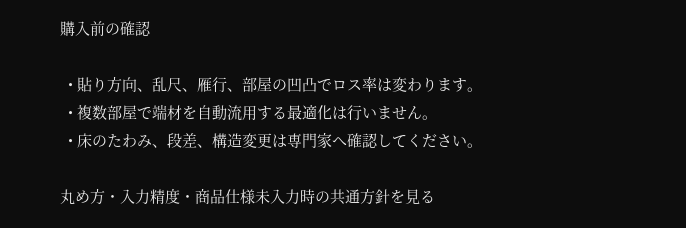購入前の確認

  • 貼り方向、乱尺、雁行、部屋の凹凸でロス率は変わります。
  • 複数部屋で端材を自動流用する最適化は行いません。
  • 床のたわみ、段差、構造変更は専門家へ確認してください。

丸め方・入力精度・商品仕様未入力時の共通方針を見る